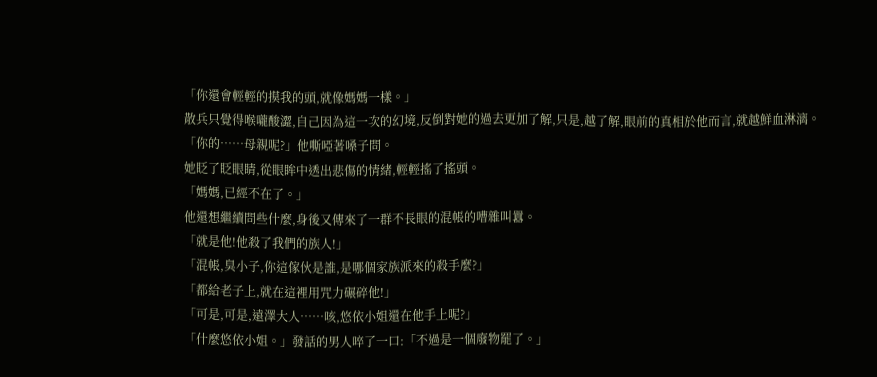「你還會輕輕的摸我的頭,就像媽媽一樣。」
散兵只覺得喉嚨酸澀,自己因為這一次的幻境,反倒對她的過去更加了解,只是,越了解,眼前的真相於他而言,就越鮮血淋漓。
「你的……母親呢?」他嘶啞著嗓子問。
她眨了眨眼睛,從眼眸中透出悲傷的情緒,輕輕搖了搖頭。
「媽媽,已經不在了。」
他還想繼續問些什麼,身後又傳來了一群不長眼的混帳的嘈雜叫囂。
「就是他!他殺了我們的族人!」
「混帳,臭小子,你這傢伙是誰,是哪個家族派來的殺手麼?」
「都給老子上,就在這裡用咒力碾碎他!」
「可是,可是,遠澤大人……咳,悠依小姐還在他手上呢?」
「什麼悠依小姐。」發話的男人啐了一口:「不過是一個廢物罷了。」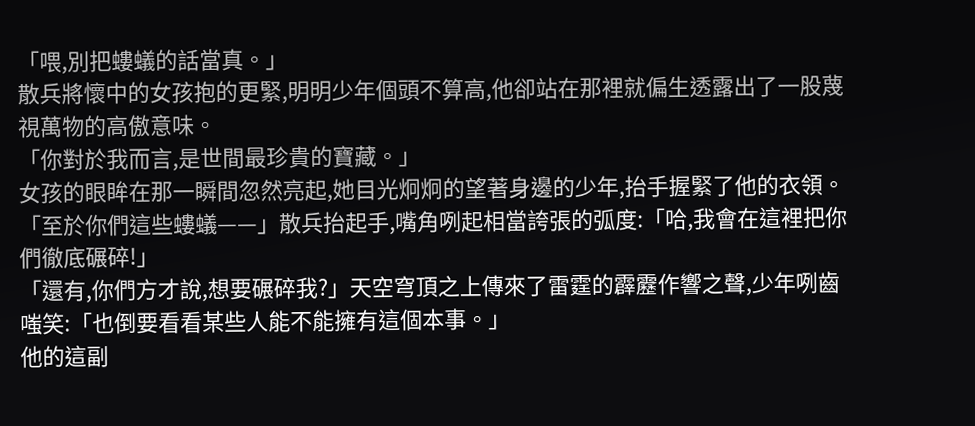「喂,別把螻蟻的話當真。」
散兵將懷中的女孩抱的更緊,明明少年個頭不算高,他卻站在那裡就偏生透露出了一股蔑視萬物的高傲意味。
「你對於我而言,是世間最珍貴的寶藏。」
女孩的眼眸在那一瞬間忽然亮起,她目光炯炯的望著身邊的少年,抬手握緊了他的衣領。
「至於你們這些螻蟻——」散兵抬起手,嘴角咧起相當誇張的弧度:「哈,我會在這裡把你們徹底碾碎!」
「還有,你們方才說,想要碾碎我?」天空穹頂之上傳來了雷霆的霹靂作響之聲,少年咧齒嗤笑:「也倒要看看某些人能不能擁有這個本事。」
他的這副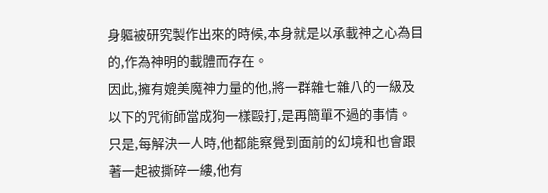身軀被研究製作出來的時候,本身就是以承載神之心為目的,作為神明的載體而存在。
因此,擁有媲美魔神力量的他,將一群雜七雜八的一級及以下的咒術師當成狗一樣毆打,是再簡單不過的事情。
只是,每解決一人時,他都能察覺到面前的幻境和也會跟著一起被撕碎一縷,他有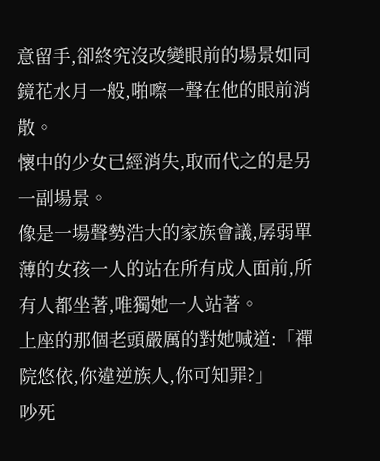意留手,卻終究沒改變眼前的場景如同鏡花水月一般,啪嚓一聲在他的眼前消散。
懷中的少女已經消失,取而代之的是另一副場景。
像是一場聲勢浩大的家族會議,孱弱單薄的女孩一人的站在所有成人面前,所有人都坐著,唯獨她一人站著。
上座的那個老頭嚴厲的對她喊道:「禪院悠依,你違逆族人,你可知罪?」
吵死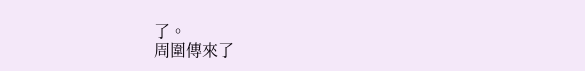了。
周圍傳來了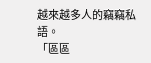越來越多人的竊竊私語。
「區區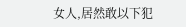女人,居然敢以下犯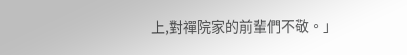上,對禪院家的前輩們不敬。」